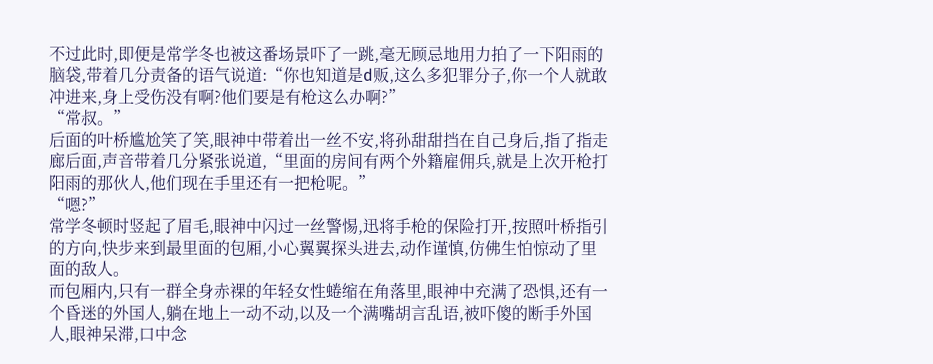不过此时,即便是常学冬也被这番场景吓了一跳,毫无顾忌地用力拍了一下阳雨的脑袋,带着几分责备的语气说道:“你也知道是d贩,这么多犯罪分子,你一个人就敢冲进来,身上受伤没有啊?他们要是有枪这么办啊?”
“常叔。”
后面的叶桥尴尬笑了笑,眼神中带着出一丝不安,将孙甜甜挡在自己身后,指了指走廊后面,声音带着几分紧张说道,“里面的房间有两个外籍雇佣兵,就是上次开枪打阳雨的那伙人,他们现在手里还有一把枪呢。”
“嗯?”
常学冬顿时竖起了眉毛,眼神中闪过一丝警惕,迅将手枪的保险打开,按照叶桥指引的方向,快步来到最里面的包厢,小心翼翼探头进去,动作谨慎,仿佛生怕惊动了里面的敌人。
而包厢内,只有一群全身赤裸的年轻女性蜷缩在角落里,眼神中充满了恐惧,还有一个昏迷的外国人,躺在地上一动不动,以及一个满嘴胡言乱语,被吓傻的断手外国人,眼神呆滞,口中念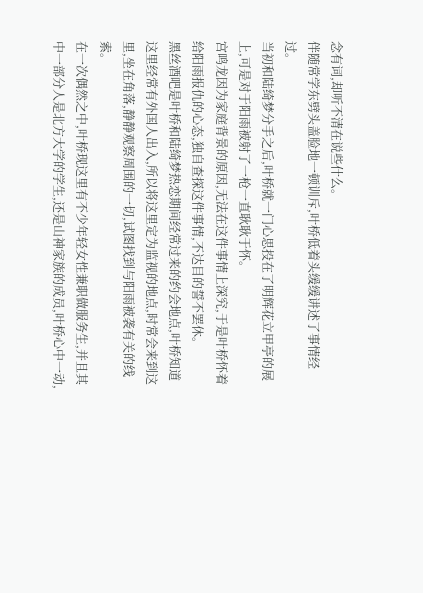念有词,却听不清在说些什么。
伴随常学东劈头盖脸地一顿训斥,叶桥低着头缓缓讲述了事情经过。
当初和陆绮梦分手之后,叶桥就一门心思投在了明辉花立甲亭的展上,可是对于阳雨被射了一枪一直耿耿于怀。
宫鸣龙因为家庭背景的原因,无法在这件事情上深究,于是叶桥怀着给阳雨报仇的心态,独自查探这件事情,不达目的誓不罢休。
黑丝酒吧是叶桥和陆绮梦热恋期间经常过来的约会地点,叶桥知道这里经常有外国人出入,所以将这里定为监视的地点,时常会来到这里,坐在角落,静静观察周围的一切,试图找到与阳雨被袭有关的线索。
在一次偶然之中,叶桥现这里有不少年轻女性兼职做服务生,并且其中一部分人是北方大学的学生,还是山神家族的成员,叶桥心中一动,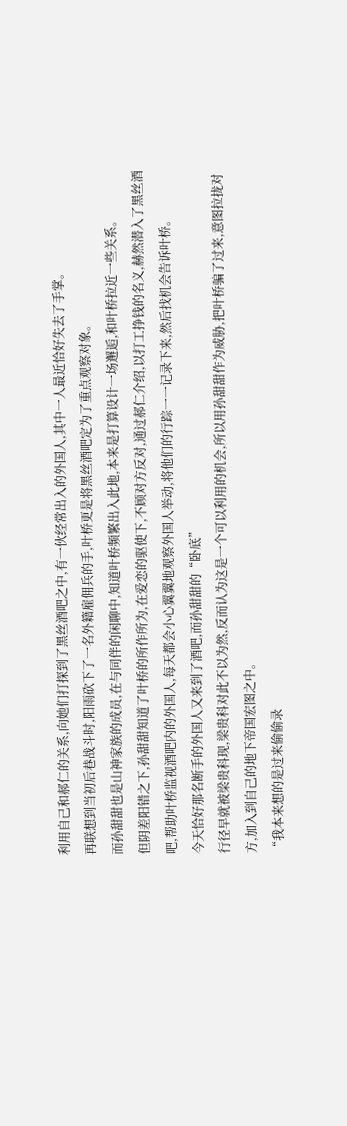利用自己和郝仁的关系,向她们打探到了黑丝酒吧之中,有一伙经常出入的外国人,其中一人最近恰好失去了手掌。
再联想到当初后巷战斗时,阳雨砍下了一名外籍雇佣兵的手,叶桥更是将黑丝酒吧定为了重点观察对象。
而孙甜甜也是山神家族的成员,在与同伴的闲聊中,知道叶桥频繁出入此地,本来是打算设计一场邂逅,和叶桥拉近一些关系。
但阴差阳错之下,孙甜甜知道了叶桥的所作所为,在爱恋的驱使下,不顾对方反对,通过郝仁介绍,以打工挣钱的名义,赫然潜入了黑丝酒吧,帮助叶桥监视酒吧内的外国人,每天都会小心翼翼地观察外国人举动,将他们的行踪一一记录下来,然后找机会告诉叶桥。
今天恰好那名断手的外国人又来到了酒吧,而孙甜甜的“卧底”
行径早就被梁贵科现,梁贵科对此不以为然,反而认为这是一个可以利用的机会,所以用孙甜甜作为威胁,把叶桥骗了过来,意图拉拢对方,加入到自己的地下帝国宏图之中。
“我本来想的是过来偷偷录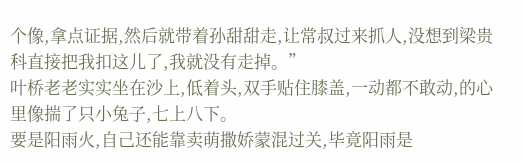个像,拿点证据,然后就带着孙甜甜走,让常叔过来抓人,没想到梁贵科直接把我扣这儿了,我就没有走掉。”
叶桥老老实实坐在沙上,低着头,双手贴住膝盖,一动都不敢动,的心里像揣了只小兔子,七上八下。
要是阳雨火,自己还能靠卖萌撒娇蒙混过关,毕竟阳雨是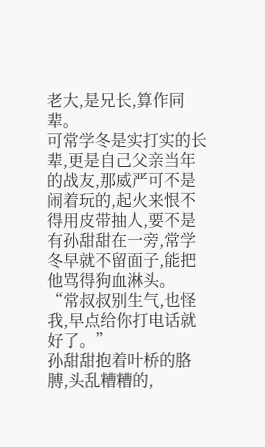老大,是兄长,算作同辈。
可常学冬是实打实的长辈,更是自己父亲当年的战友,那威严可不是闹着玩的,起火来恨不得用皮带抽人,要不是有孙甜甜在一旁,常学冬早就不留面子,能把他骂得狗血淋头。
“常叔叔别生气,也怪我,早点给你打电话就好了。”
孙甜甜抱着叶桥的胳膊,头乱糟糟的,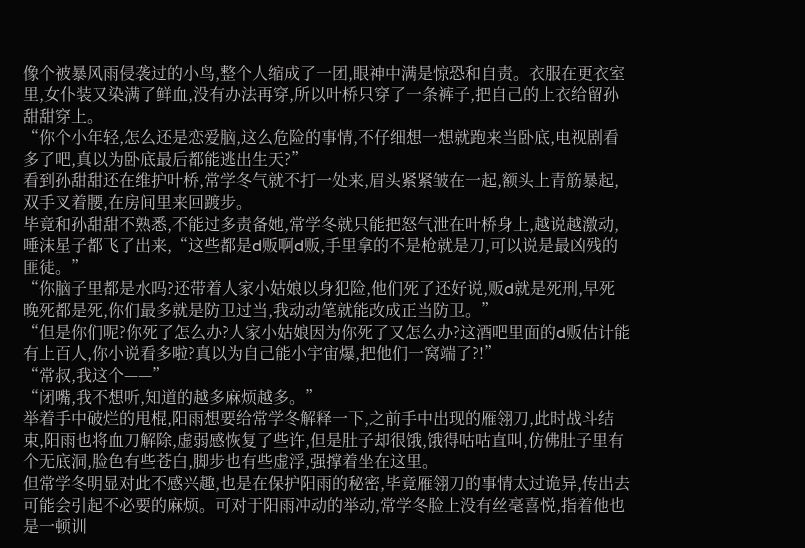像个被暴风雨侵袭过的小鸟,整个人缩成了一团,眼神中满是惊恐和自责。衣服在更衣室里,女仆装又染满了鲜血,没有办法再穿,所以叶桥只穿了一条裤子,把自己的上衣给留孙甜甜穿上。
“你个小年轻,怎么还是恋爱脑,这么危险的事情,不仔细想一想就跑来当卧底,电视剧看多了吧,真以为卧底最后都能逃出生天?”
看到孙甜甜还在维护叶桥,常学冬气就不打一处来,眉头紧紧皱在一起,额头上青筋暴起,双手叉着腰,在房间里来回踱步。
毕竟和孙甜甜不熟悉,不能过多责备她,常学冬就只能把怒气泄在叶桥身上,越说越激动,唾沫星子都飞了出来,“这些都是d贩啊d贩,手里拿的不是枪就是刀,可以说是最凶残的匪徒。”
“你脑子里都是水吗?还带着人家小姑娘以身犯险,他们死了还好说,贩d就是死刑,早死晚死都是死,你们最多就是防卫过当,我动动笔就能改成正当防卫。”
“但是你们呢?你死了怎么办?人家小姑娘因为你死了又怎么办?这酒吧里面的d贩估计能有上百人,你小说看多啦?真以为自己能小宇宙爆,把他们一窝端了?!”
“常叔,我这个——”
“闭嘴,我不想听,知道的越多麻烦越多。”
举着手中破烂的甩棍,阳雨想要给常学冬解释一下,之前手中出现的雁翎刀,此时战斗结束,阳雨也将血刀解除,虚弱感恢复了些许,但是肚子却很饿,饿得咕咕直叫,仿佛肚子里有个无底洞,脸色有些苍白,脚步也有些虚浮,强撑着坐在这里。
但常学冬明显对此不感兴趣,也是在保护阳雨的秘密,毕竟雁翎刀的事情太过诡异,传出去可能会引起不必要的麻烦。可对于阳雨冲动的举动,常学冬脸上没有丝毫喜悦,指着他也是一顿训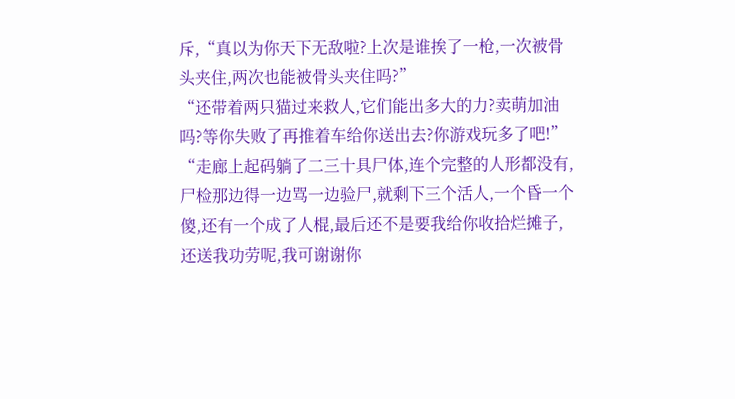斥,“真以为你天下无敌啦?上次是谁挨了一枪,一次被骨头夹住,两次也能被骨头夹住吗?”
“还带着两只猫过来救人,它们能出多大的力?卖萌加油吗?等你失败了再推着车给你送出去?你游戏玩多了吧!”
“走廊上起码躺了二三十具尸体,连个完整的人形都没有,尸检那边得一边骂一边验尸,就剩下三个活人,一个昏一个傻,还有一个成了人棍,最后还不是要我给你收拾烂摊子,还送我功劳呢,我可谢谢你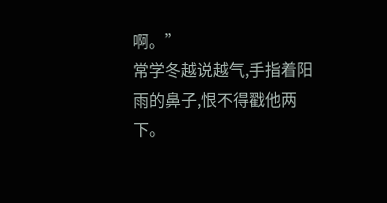啊。”
常学冬越说越气,手指着阳雨的鼻子,恨不得戳他两下。